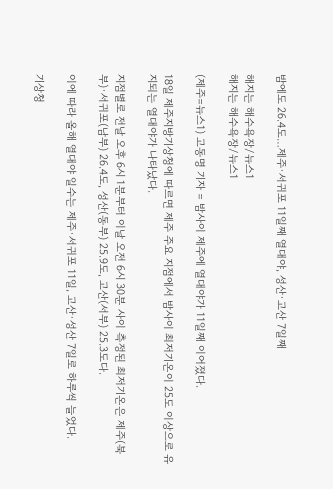밤에도 26.4도…제주·서귀포 11일째 열대야, 성산·고산 7일째

해지는 해수욕장/뉴스1
해지는 해수욕장/뉴스1

(제주=뉴스1) 고동명 기자 = 밤사이 제주에 열대야가 11일째 이어졌다.

18일 제주지방기상청에 따르면 제주 주요 지점에서 밤사이 최저기온이 25도 이상으로 유지되는 열대야가 나타났다.

지점별로 전날 오후 6시 1분부터 이날 오전 6시 30분 사이 측정된 최저기온은 제주(북부)·서귀포(남부) 26.4도, 성산(동부) 25.9도, 고산(서부) 25.3도다.

이에 따라 올해 열대야 일수는 제주·서귀포 11일, 고산·성산 7일로 하루씩 늘었다.

기상청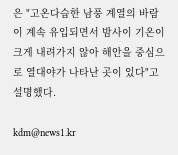은 "고온다습한 남풍 계열의 바람이 계속 유입되면서 밤사이 기온이 크게 내려가지 않아 해안을 중심으로 열대야가 나타난 곳이 있다"고 설명했다.

kdm@news1.kr